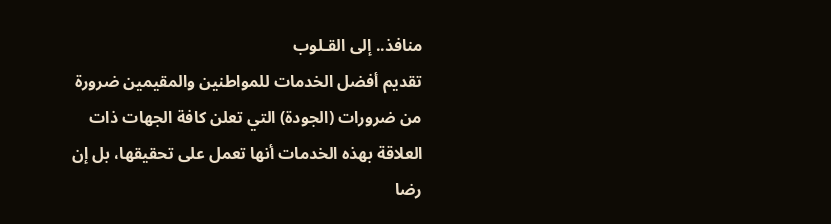منافذ.. إلى القـلوب
تقديم أفضل الخدمات للمواطنين والمقيمين ضرورة من ضرورات (الجودة) التي تعلن كافة الجهات ذات العلاقة بهذه الخدمات أنها تعمل على تحقيقها، بل إن رضا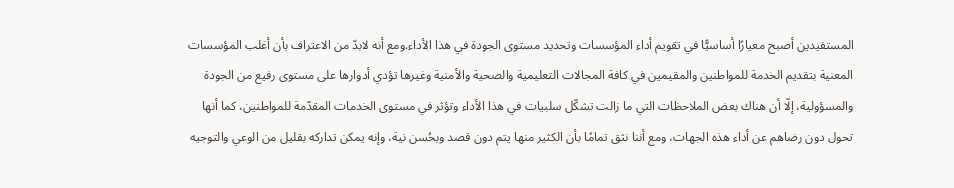المستفيدين أصبح معيارًا أساسيًّا في تقويم أداء المؤسسات وتحديد مستوى الجودة في هذا الأداء.ومع أنه لابدّ من الاعتراف بأن أغلب المؤسسات المعنية بتقديم الخدمة للمواطنين والمقيمين في كافة المجالات التعليمية والصحية والأمنية وغيرها تؤدي أدوارها على مستوى رفيع من الجودة والمسؤولية، إلّا أن هناك بعض الملاحظات التي ما زالت تشكّل سلبيات في هذا الأداء وتؤثر في مستوى الخدمات المقدّمة للمواطنين، كما أنها تحول دون رضاهم عن أداء هذه الجهات، ومع أننا نثق تمامًا بأن الكثير منها يتم دون قصد وبحُسن نية، وإنه يمكن تداركه بقليل من الوعي والتوجيه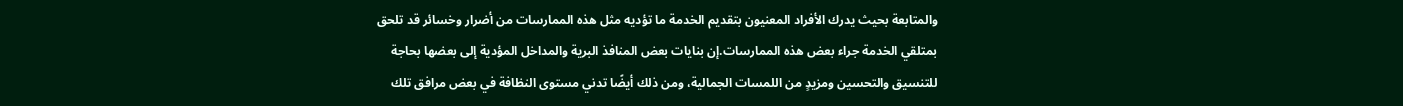والمتابعة بحيث يدرك الأفراد المعنيون بتقديم الخدمة ما تؤديه مثل هذه الممارسات من أضرار وخسائر قد تلحق بمتلقي الخدمة جراء بعض هذه الممارسات.إن بنايات بعض المنافذ البرية والمداخل المؤدية إلى بعضها بحاجة للتنسيق والتحسين ومزيدٍ من اللمسات الجمالية، ومن ذلك أيضًا تدني مستوى النظافة في بعض مرافق تلك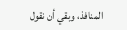المنافذ، وبقي أن نقول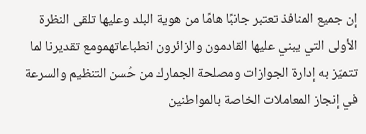إن جميع المنافذ تعتبر جانبًا هامًا من هوية البلد وعليها تلقى النظرة الأولى التي يبني عليها القادمون والزائرون انطباعاتهمومع تقديرنا لما تتميّز به إدارة الجوازات ومصلحة الجمارك من حُسن التنظيم والسرعة في إنجاز المعاملات الخاصة بالمواطنين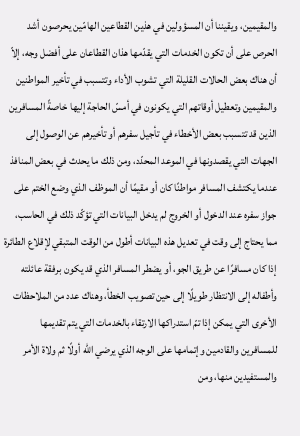والمقيمين، ويقيننا أن المسؤولين في هذين القطاعين الهامّين يحرصون أشد الحرص على أن تكون الخدمات التي يقدّمها هذان القطاعان على أفضل وجه، إلاّ أن هناك بعض الحالات القليلة التي تشوب الأداء وتتسبب في تأخير المواطنين والمقيمين وتعطيل أوقاتهم التي يكونون في أمسّ الحاجة إليها خاصةً المسافرين الذين قد تتسبب بعض الأخطاء في تأجيل سفرهم أو تأخيرهم عن الوصول إلى الجهات التي يقصدونها في الموعد المحدّد، ومن ذلك ما يحدث في بعض المنافذ عندما يكتشف المسافر مواطنًا كان أو مقيمًا أن الموظف الذي وضع الختم على جواز سفره عند الدخول أو الخروج لم يدخل البيانات التي تؤكّد ذلك في الحاسب، مما يحتاج إلى وقت في تعديل هذه البيانات أطول من الوقت المتبقي لإقلاع الطائرة إذا كان مسافرًا عن طريق الجو، أو يضطر المسافر الذي قد يكون برفقة عائلته وأطفاله إلى الانتظار طويلًا إلى حين تصويب الخطأ، وهناك عدد من الملاحظات الأخرى التي يمكن إذا تمّ استدراكها الارتقاء بالخدمات التي يتم تقديمها للمسافرين والقادمين وإتمامها على الوجه الذي يرضي الله أولًا ثم ولاة الأمر والمستفيدين منها، ومن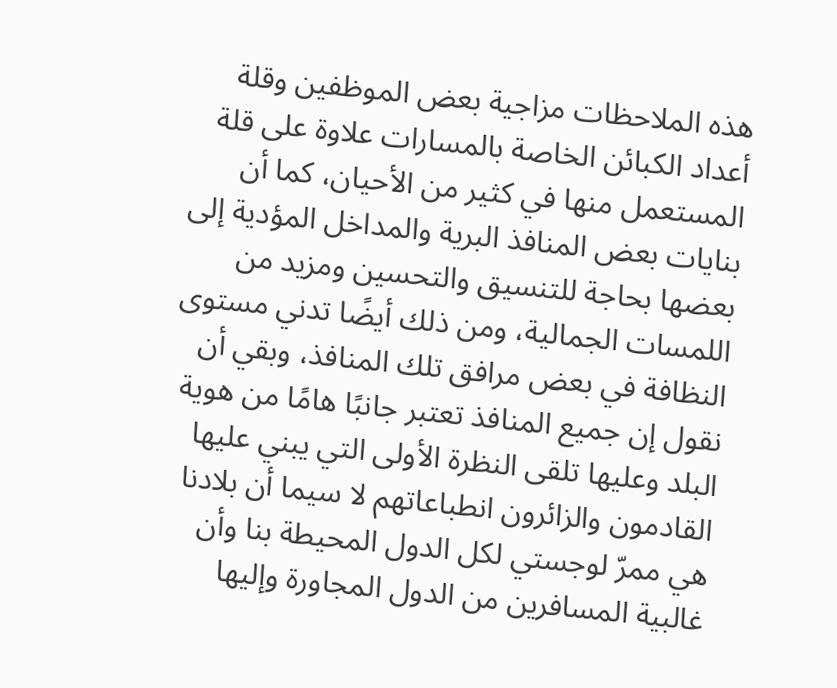هذه الملاحظات مزاجية بعض الموظفين وقلة أعداد الكبائن الخاصة بالمسارات علاوة على قلة المستعمل منها في كثير من الأحيان، كما أن بنايات بعض المنافذ البرية والمداخل المؤدية إلى بعضها بحاجة للتنسيق والتحسين ومزيد من اللمسات الجمالية، ومن ذلك أيضًا تدني مستوى النظافة في بعض مرافق تلك المنافذ، وبقي أن نقول إن جميع المنافذ تعتبر جانبًا هامًا من هوية البلد وعليها تلقى النظرة الأولى التي يبني عليها القادمون والزائرون انطباعاتهم لا سيما أن بلادنا هي ممرّ لوجستي لكل الدول المحيطة بنا وأن غالبية المسافرين من الدول المجاورة وإليها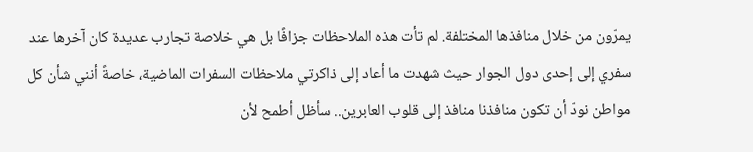يمرّون من خلال منافذها المختلفة. لم تأت هذه الملاحظات جزافًا بل هي خلاصة تجارب عديدة كان آخرها عند سفري إلى إحدى دول الجوار حيث شهدت ما أعاد إلى ذاكرتي ملاحظات السفرات الماضية، خاصةً أنني شأن كل مواطن نودّ أن تكون منافذنا منافذ إلى قلوب العابرين.. سأظل أطمح لأن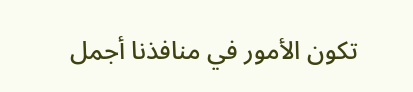تكون الأمور في منافذنا أجمل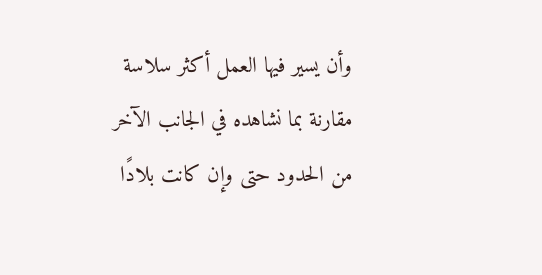وأن يسير فيها العمل أكثر سلاسة مقارنة بما نشاهده في الجانب الآخر من الحدود حتى وإن كانت بلادًا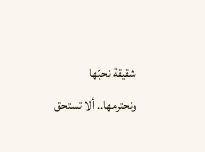شقيقة نحبّها ونحترمها.. ألا تستحق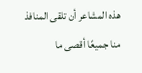هذه المشاعر أن تلقى المنافذ منا جميعًا أقصى ما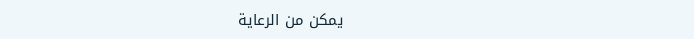يمكن من الرعاية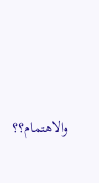والاهتمام؟؟